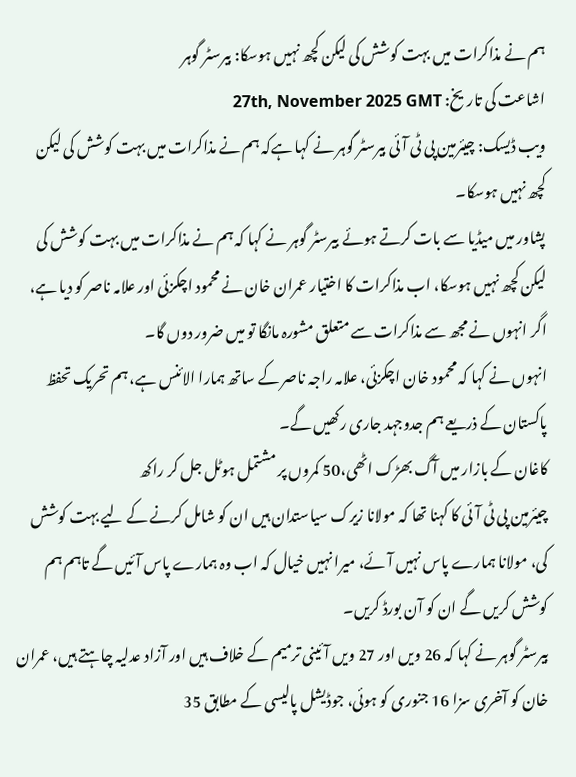ہم نے مذاکرات میں بہت کوشش کی لیکن کچھ نہیں ہوسکا: بیرسٹر گوہر
اشاعت کی تاریخ: 27th, November 2025 GMT
ویب ڈیسک: چیئرمین پی ٹی آئی بیرسٹر گوہر نے کہا ہےکہ ہم نے مذاکرات میں بہت کوشش کی لیکن کچھ نہیں ہوسکا۔
پشاور میں میڈیا سے بات کرتے ہوئے بیرسٹر گوہر نے کہا کہ ہم نے مذاکرات میں بہت کوشش کی لیکن کچھ نہیں ہوسکا، اب مذاکرات کا اختیار عمران خان نے محمود اچکزئی اور علامہ ناصر کو دیا ہے، اگر انہوں نے مجھ سے مذاکرات سے متعلق مشورہ مانگا تو میں ضرور دوں گا۔
انہوں نے کہا کہ محمود خان اچکزئی، علامہ راجہ ناصر کے ساتھ ہمارا الائنس ہے، ہم تحریک تحفظ پاکستان کے ذریعے ہم جدوجہد جاری رکھیں گے۔
کاغان کے بازار میں آگ بھڑک اٹھی،50 کمروں پر مشتمل ہوٹل جل کر راکھ
چیئرمین پی ٹی آئی کا کہنا تھا کہ مولانا زیرک سیاستدان ہیں ان کو شامل کرنے کے لیے بہت کوشش کی، مولانا ہمارے پاس نہیں آئے، میرا نہیں خیال کہ اب وہ ہمارے پاس آئیں گے تاہم ہم کوشش کریں گے ان کو آن بورڈ کریں۔
بیرسٹر گوہر نے کہا کہ 26 ویں اور 27 ویں آئینی ترمیم کے خلاف ہیں اور آزاد عدلیہ چاہتے ہیں، عمران خان کو آخری سزا 16 جنوری کو ہوئی، جوڈیشل پالیسی کے مطابق 35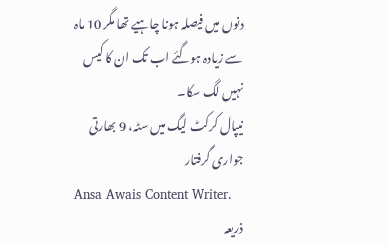دنوں میں فیصلہ ہونا چاہیے تھا مگر 10 ماہ سے زیادہ ہوگئے اب تک ان کا کیس نہیں لگ سکا۔
نیپال کرکٹ لیگ میں سٹہ، 9 بھارتی جواری گرفتار
Ansa Awais Content Writer.
ذریعہ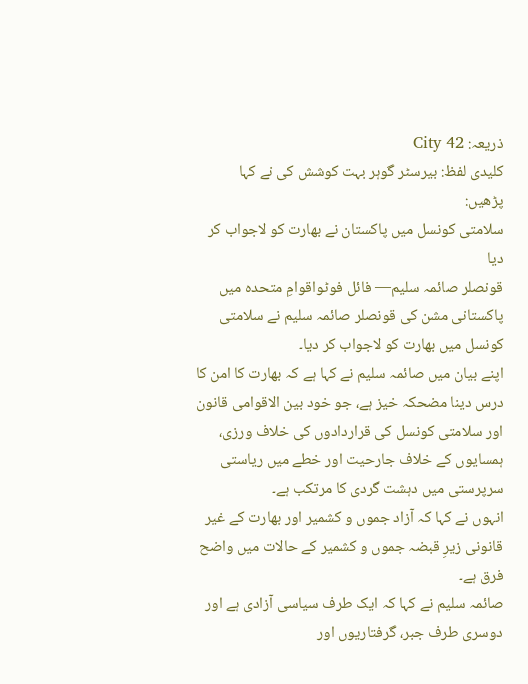ذریعہ: City 42
کلیدی لفظ: بیرسٹر گوہر بہت کوشش کی نے کہا
پڑھیں:
سلامتی کونسل میں پاکستان نے بھارت کو لاجواب کر دیا
قونصلر صائمہ سلیم— فائل فوٹواقوامِ متحدہ میں پاکستانی مشن کی قونصلر صائمہ سلیم نے سلامتی کونسل میں بھارت کو لاجواب کر دیا۔
اپنے بیان میں صائمہ سلیم نے کہا ہے کہ بھارت کا امن کا درس دینا مضحکہ خیز ہے، جو خود بین الاقوامی قانون اور سلامتی کونسل کی قراردادوں کی خلاف ورزی، ہمسایوں کے خلاف جارحیت اور خطے میں ریاستی سرپرستی میں دہشت گردی کا مرتکب ہے۔
انہوں نے کہا کہ آزاد جموں و کشمیر اور بھارت کے غیر قانونی زیرِ قبضہ جموں و کشمیر کے حالات میں واضح فرق ہے۔
صائمہ سلیم نے کہا کہ ایک طرف سیاسی آزادی ہے اور دوسری طرف جبر، گرفتاریوں اور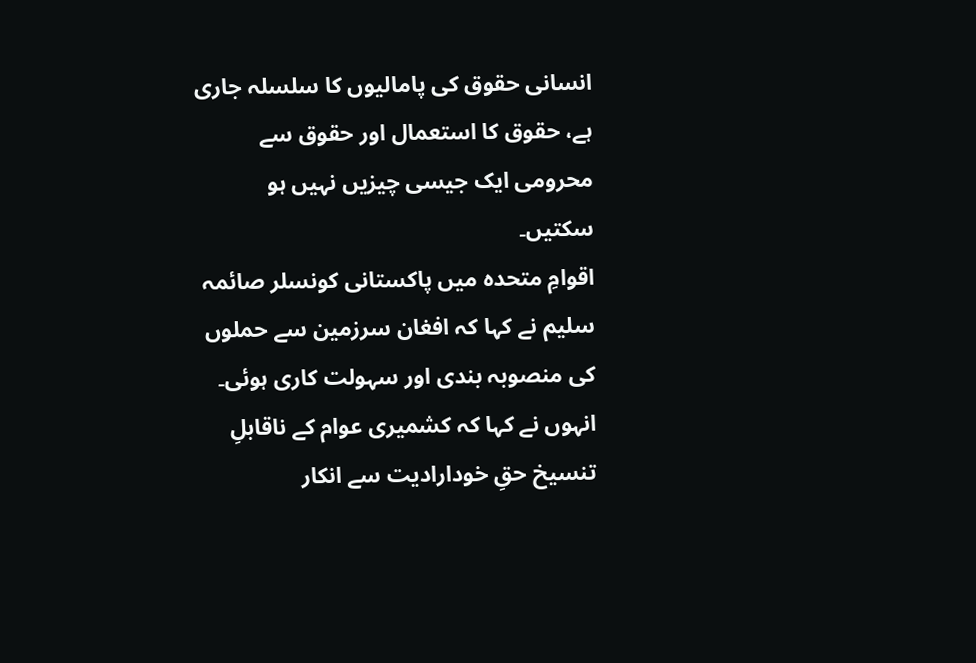انسانی حقوق کی پامالیوں کا سلسلہ جاری ہے، حقوق کا استعمال اور حقوق سے محرومی ایک جیسی چیزیں نہیں ہو سکتیں۔
اقوامِ متحدہ میں پاکستانی کونسلر صائمہ سلیم نے کہا کہ افغان سرزمین سے حملوں کی منصوبہ بندی اور سہولت کاری ہوئی۔
انہوں نے کہا کہ کشمیری عوام کے ناقابلِ تنسیخ حقِ خودارادیت سے انکار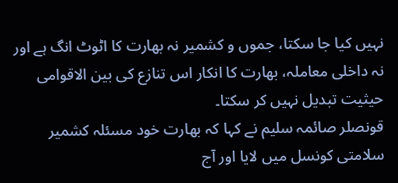نہیں کیا جا سکتا، جموں و کشمیر نہ بھارت کا اٹوٹ انگ ہے اور نہ داخلی معاملہ، بھارت کا انکار اس تنازع کی بین الاقوامی حیثیت تبدیل نہیں کر سکتا۔
قونصلر صائمہ سلیم نے کہا کہ بھارت خود مسئلہ کشمیر سلامتی کونسل میں لایا اور آج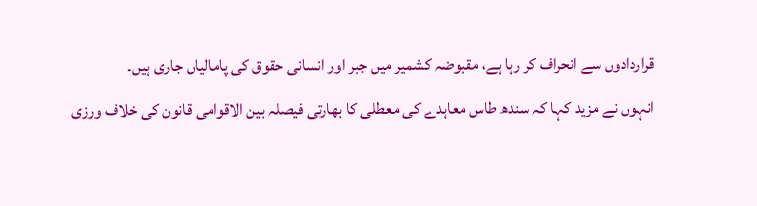قراردادوں سے انحراف کر رہا ہے، مقبوضہ کشمیر میں جبر اور انسانی حقوق کی پامالیاں جاری ہیں۔
انہوں نے مزید کہا کہ سندھ طاس معاہدے کی معطلی کا بھارتی فیصلہ بین الاقوامی قانون کی خلاف ورزی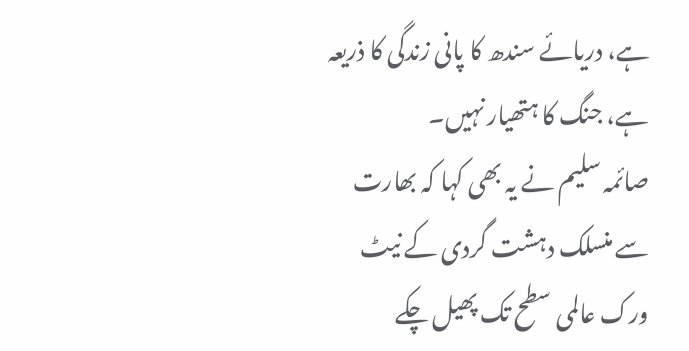ہے، دریائے سندھ کا پانی زندگی کا ذریعہ ہے، جنگ کا ہتھیار نہیں۔
صائمہ سلیم نے یہ بھی کہا کہ بھارت سے منسلک دہشت گردی کے نیٹ ورک عالمی سطح تک پھیل چکے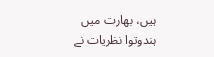ہیں، بھارت میں ہندوتوا نظریات نے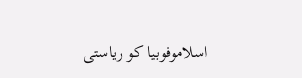اسلاموفوبیا کو ریاستی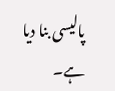پالیسی بنا دیا ہے۔